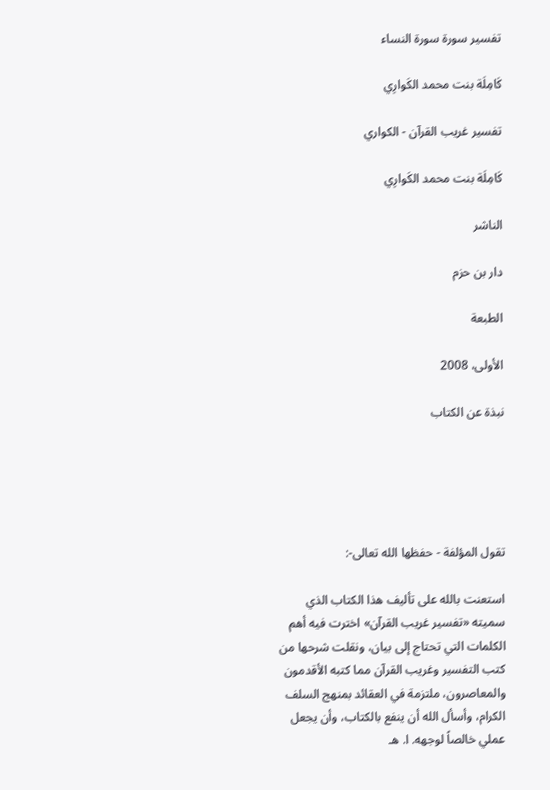تفسير سورة سورة النساء

كَامِلَة بنت محمد الكَوارِي

تفسير غريب القرآن - الكواري

كَامِلَة بنت محمد الكَوارِي

الناشر

دار بن حزم

الطبعة

الأولى، 2008

نبذة عن الكتاب





تقول المؤلفة - حفظها الله تعالى-:

استعنت بالله على تأليف هذا الكتاب الذي سميته «تفسير غريب القرآن» اخترت فيه أهم الكلمات التي تحتاج إلى بيان، ونقلت شرحها من كتب التفسير وغريب القرآن مما كتبه الأقدمون والمعاصرون، ملتزمة في العقائد بمنهج السلف الكرام، وأسأل الله أن ينفع بالكتاب، وأن يجعل عملي خالصاً لوجهه. ا. هـ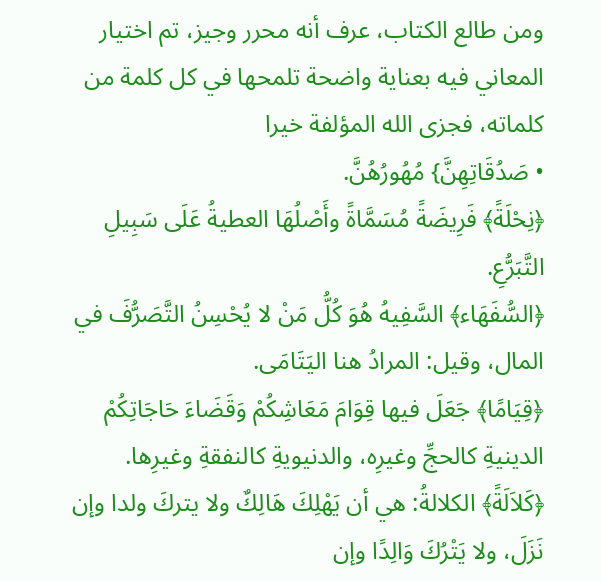ومن طالع الكتاب، عرف أنه محرر وجيز، تم اختيار المعاني فيه بعناية واضحة تلمحها في كل كلمة من كلماته، فجزى الله المؤلفة خيرا
• صَدُقَاتِهِنَّ} مُهُورُهُنَّ.
﴿نِحْلَةً﴾ فَرِيضَةً مُسَمَّاةً وأَصْلُهَا العطيةُ عَلَى سَبِيلِ التَّبَرُّعِ.
﴿السُّفَهَاء﴾ السَّفِيهُ هُوَ كُلُّ مَنْ لا يُحْسِنُ التَّصَرُّفَ في المال، وقيل: المرادُ هنا اليَتَامَى.
﴿قِيَامًا﴾ جَعَلَ فيها قِوَامَ مَعَاشِكُمْ وَقَضَاءَ حَاجَاتِكُمْ الدينيةِ كالحجِّ وغيرِه، والدنيويةِ كالنفقةِ وغيرِها.
﴿كَلاَلَةً﴾ الكلالةُ: هي أن يَهْلِكَ هَالِكٌ ولا يتركَ ولدا وإن نَزَلَ، ولا يَتْرُكَ وَالِدًا وإن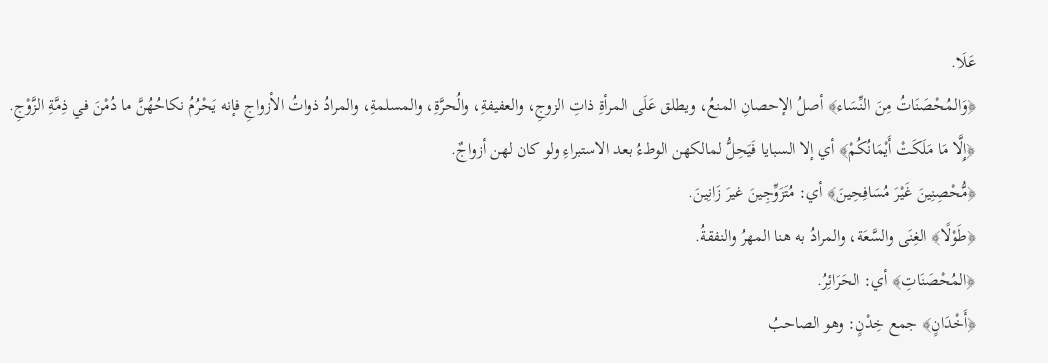عَلَا.
﴿وَالمُحْصَنَاتُ مِنَ النِّسَاء﴾ أصلُ الإحصانِ المنعُ، ويطلق عَلَى المرأةِ ذاتِ الزوجِ، والعفيفةِ، والُحرَّةِ، والمسلمةِ، والمرادُ ذواتُ الأزواجِ فإنه يَحْرُمُ نكاحُهُنَّ ما دُمْنَ في ذِمَّةِ الزَّوْجِ.
﴿إِلَّا مَا مَلَكَتْ أَيْمَانُكُمْ﴾ أي إلا السبايا فَيَحِلُّ لمالكهن الوطءُ بعد الاستبراءِ ولو كان لهن أزواجٌ.
﴿مُّحْصِنِينَ غَيْرَ مُسَافِحِينَ﴾ أي: مُتَزَوِّجِينَ غيرَ زَانِينَ.
﴿طَوْلًا﴾ الغِنَى والسَّعَة، والمرادُ به هنا المهرُ والنفقةُ.
﴿المُحْصَنَاتِ﴾ أي: الحَرَائِرُ.
﴿أَخْدَانٍ﴾ جمع خِدْنٍ: وهو الصاحبُ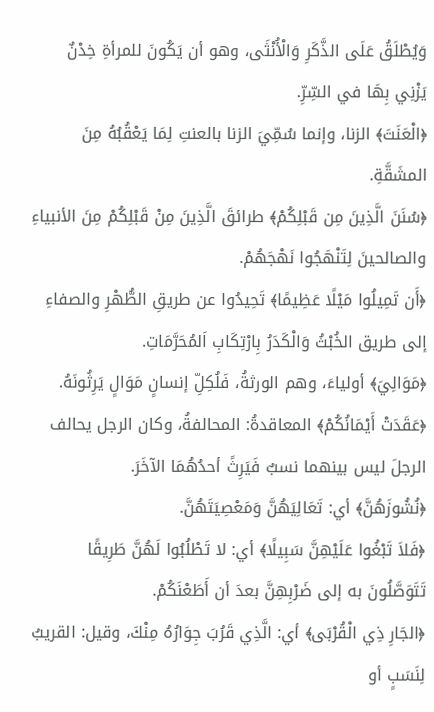وَيُطْلَقُ عَلَى الذَّكَرِ وَالْأُنْثَى، وهو أن يَكُونَ للمرأةِ خِدْنٌ يَزْنِي بِهَا في السِّرِّ.
﴿الْعَنَتَ﴾ الزنا، وإنما سُمِّيَ الزنا بالعنتِ لِمَا يَعْقُبُهُ مِنَ المشَقَّةِ.
﴿سُنَنَ الَّذِينَ مِن قَبْلِكُمْ﴾ طرائقَ الَّذِينَ مِنْ قَبْلِكُمْ مِنَ الأنبياءِ والصالحينَ لِتَنْهَجُوا نَهْجَهُمْ.
﴿أَن تَمِيلُوا مَيْلًا عَظِيمًا﴾ تَحِيدُوا عن طريقِ الطُّهْرِ والصفاءِ إلى طريق الخُبْثُ وَالْكَدَرُ بِارْتِكَابِ اَلمُحَرَّمَاتِ.
﴿مَوَالِيَ﴾ أولياءَ، وهم الورثةُ، فَلُكِلِّ إنسانٍ مَوَالٍ يَرِثُونَهُ.
﴿عَقَدَتْ أَيْمَانُكُمْ﴾ المعاقدةُ: المحالفةُ، وكان الرجل يحالف الرجلَ ليس بينهما نسبٌ فَيَرِثً أحدُهُمَا الآخَرَ.
﴿نُشُوزَهُنَّ﴾ أي: تَعَالِيَهُنَّ وَمَعْصِيَتَهُنَّ.
﴿فَلاَ تَبْغُوا عَلَيْهِنَّ سَبِيلًا﴾ أي: لا تَطْلُبُوا لَهُنَّ طَرِيقًا تَتَوَصَّلُونَ به إلى ضَرْبِهِنَّ بعدَ أن أَطَعْنَكُمْ.
﴿الجَارِ ذِي الْقُرْبَى﴾ أي: الَّذِي قَرُبَ جِوَارُهُ مِنْكَ، وقيل: القريبُ لِنَسَبٍ أو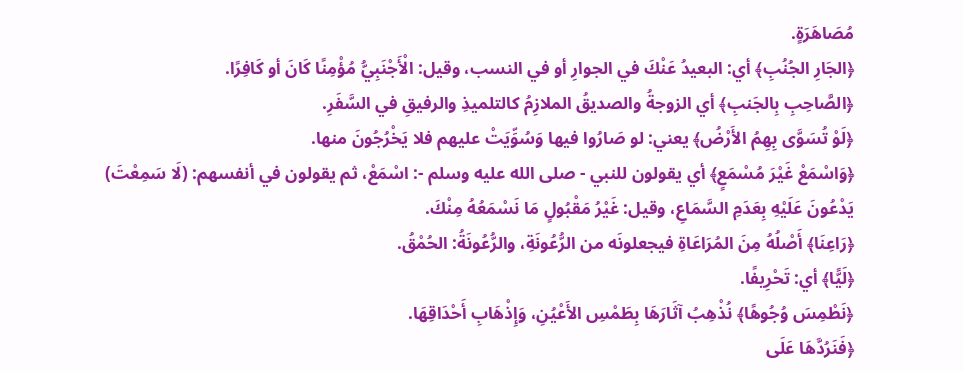مُصَاهَرَةٍ.
﴿الجَارِ الجُنُبِ﴾ أي: البعيدُ عَنْكَ في الجوارِ أو في النسب، وقيل: الْأَجْنَبِيُّ مُؤْمِنًا كَانَ أو كَافِرًا.
﴿الصَّاحِبِ بِالجَنبِ﴾ أي الزوجةُ والصديقُ الملازِمُ كالتلميذِ والرفيقِ في السَّفَرِ.
﴿لَوْ تُسَوَّى بِهِمُ الأَرْضُ﴾ يعني: لو صَارُوا فيها وَسُوِّيَتْ عليهم فلا يَخْرُجُونَ منها.
﴿وَاسْمَعْ غَيْرَ مُسْمَعٍ﴾ أي يقولون للنبي - صلى الله عليه وسلم -: اسْمَعْ، ثم يقولون في أنفسهم: (لَا سَمِعْتَ) يَدْعُونَ عَلَيْهِ بِعَدَمِ السَّمَاعِ، وقيل: غَيْرُ مَقْبُولٍ مَا نَسْمَعُهُ مِنْكَ.
﴿رَاعِنَا﴾ أَصْلُهُ مِنَ المُرَاعَاةِ فيجعلونَه من الرُّعُونَةِ، والرُّعُونَةُ: الحُمْقُ.
﴿لَيًّا﴾ أي: تَحْرِيفًا.
﴿نَطْمِسَ وُجُوهًا﴾ نُذْهِبُ آثَارَهَا بِطَمْسِ الأَعْيُنِ، وَإِذْهَابِ أَحْدَاقِهَا.
﴿فَنَرُدَّهَا عَلَى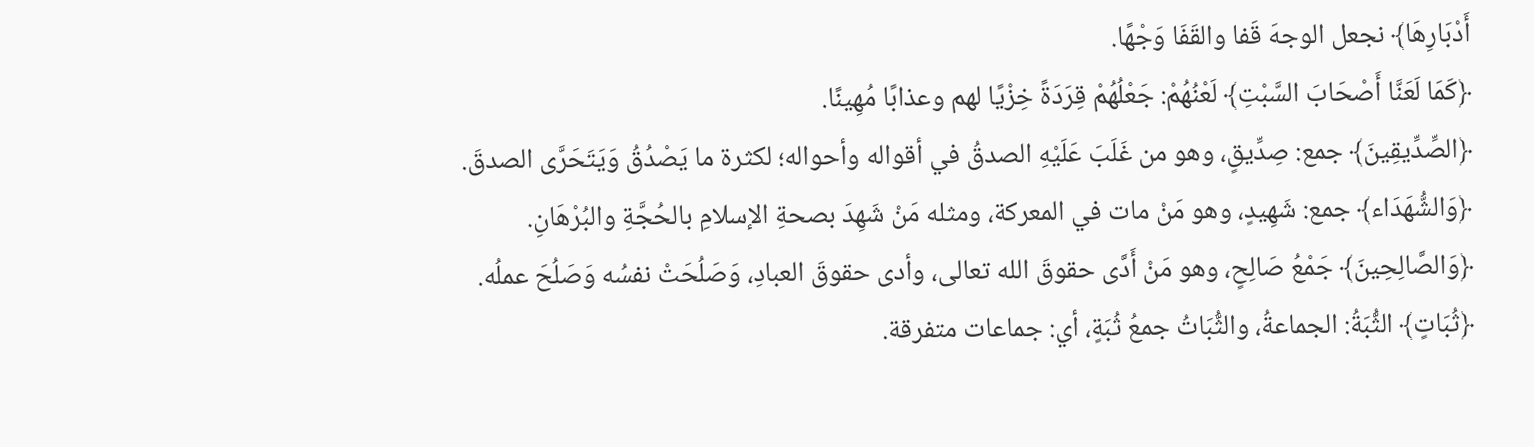أَدْبَارِهَا﴾ نجعل الوجهَ قَفا والقَفَا وَجْهًا.
﴿كَمَا لَعَنَّا أَصْحَابَ السَّبْتِ﴾ لَعْنُهُمْ: جَعْلُهُمْ قِرَدَةً خِزْيًا لهم وعذابًا مُهِينًا.
﴿الصِّدِّيقِينَ﴾ جمع: صِدِّيقٍ، وهو من غَلَبَ عَلَيْهِ الصدقُ في أقواله وأحواله؛ لكثرة ما يَصْدُقُ وَيَتَحَرَّى الصدقَ.
﴿وَالشُّهَدَاء﴾ جمع: شَهِيدٍ، وهو مَنْ مات في المعركة، ومثله مَنْ شَهِدَ بصحةِ الإسلامِ بالحُجَّةِ والبُرْهَانِ.
﴿وَالصَّالِحِينَ﴾ جَمْعُ صَالِحٍ، وهو مَنْ أَدَّى حقوقَ الله تعالى، وأدى حقوقَ العبادِ، وَصَلُحَتْ نفسُه وَصَلُحَ عملُه.
﴿ثُبَاتٍ﴾ الثُّبَةُ: الجماعةُ، والثُّبَاتُ جمعُ ثُبَةٍ، أي: جماعات متفرقة.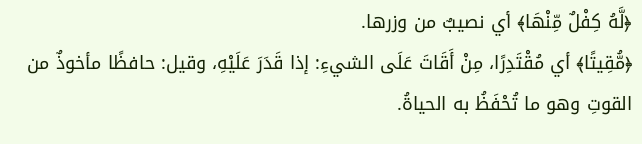﴿لَّهُ كِفْلٌ مِّنْهَا﴾ أي نصيبٌ من وزرها.
﴿مُّقِيتًا﴾ أي مُقْتَدِرًا، مِنْ أَقَاتَ عَلَى الشيءِ: إذا قَدَرَ عَلَيْهِ، وقيل: حافظًا مأخوذٌ من القوتِ وهو ما تُحْفَظُ به الحياةُ.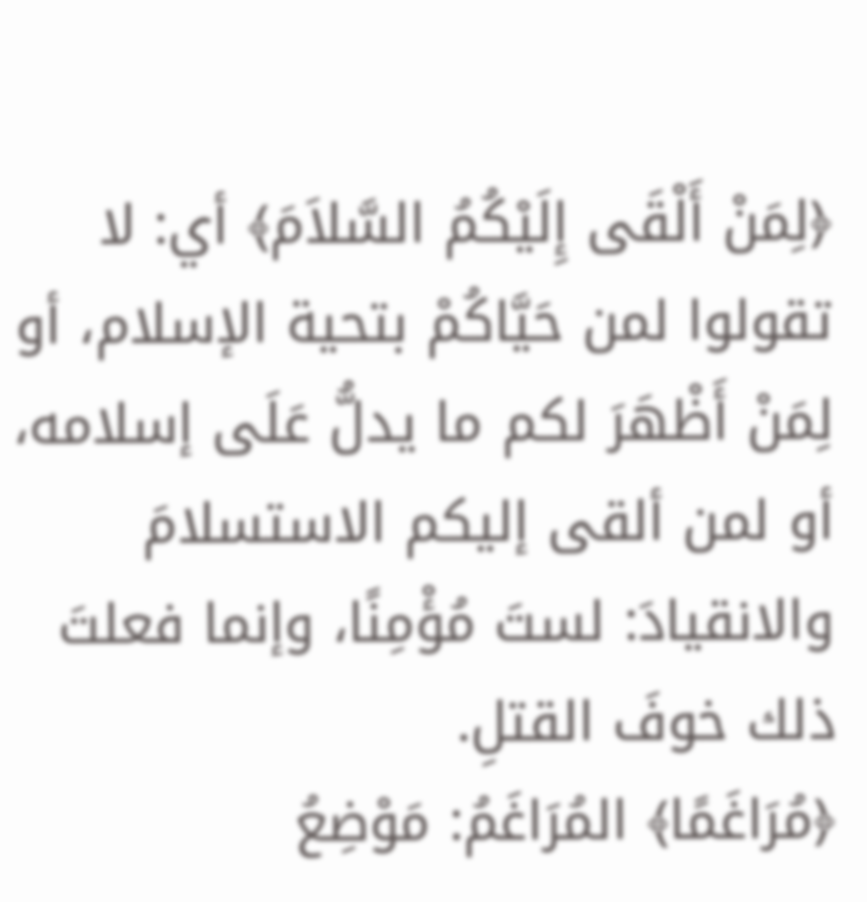﴿لِمَنْ أَلْقَى إِلَيْكُمُ السَّلاَمَ﴾ أي: لا تقولوا لمن حَيَّاكُمْ بتحية الإسلام، أو لِمَنْ أَظْهَرَ لكم ما يدلُّ عَلَى إسلامه، أو لمن ألقى إليكم الاستسلامَ والانقيادَ: لستَ مُؤْمِنًا، وإنما فعلتَ ذلك خوفَ القتلِ.
﴿مُرَاغَمًا﴾ المُرَاغَمُ: مَوْضِعُ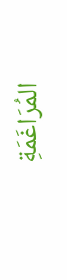المُرَاغَمَةِ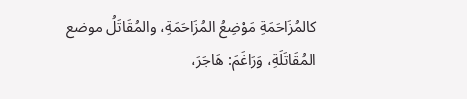كالمُزَاحَمَةِ مَوْضِعُ المُزَاحَمَةِ، والمُقَاتَلُ موضع المُقَاتَلَةِ، وَرَاغَمَ: هَاجَرَ،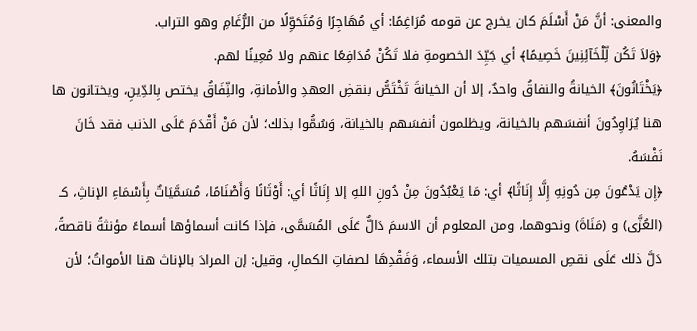والمعنى: أنَّ مَنْ أَسْلَمَ كان يخرج عن قومه مُرَاغِمًا: أي مُهَاجِرًا وَمُتَحَوِّلًا من الرُّغَامِ وهو التراب.
﴿وَلاَ تَكُن لِّلْخَآئِنِينَ خَصِيمًا﴾ أي جَيِّدَ الخصومةِ فلا تَكُنْ مُدَافِعًا عنهم ولا مُعِينًا لهم.
﴿يَخْتَانُونَ﴾ الخيانةُ والنفاقُ واحدٌ، إلا أن الخيانةَ تَخْتَصُّ بنقضِ العهدِ والأمانةِ، والنِّفَاقُ يختص بِالدِّينِ، ويختانون ها هنا يُرَاوِدُونَ أنفسَهم بالخيانة، ويظلمون أنفسَهم بالخيانة، وَسُمُّوا بذلك؛ لأن مَنْ أَقْدَمَ عَلَى الذنب فقد خَانَ نَفْسَهُ.
﴿إِن يَدْعُونَ مِن دُونِهِ إِلَّا إِنَاثًا﴾ أي: مَا يَعْبُدُونَ مِنْ دُونِ اللهِ إلا إِنَاثًا أي: أَوْثَانًا وَأَصْنَامًا، مُسَمَّيَاتٌ بِأَسْمَاءِ الإناثِ، كـ (العُزَّى) و (مَنَاةَ) ونحوهما، ومن المعلوم أن الاسمَ دَالٌّ عَلَى المُسَمَّى، فإذا كانت أسماؤها أسماءً مؤنثةً ناقصةً، دَلَّ ذلك عَلَى نقصِ المسميات بتلك الأسماء، وَفَقْدِهَا لصفاتِ الكمالِ، وقيل: إن المرادَ بالإناث هنا الأمواتُ؛ لأن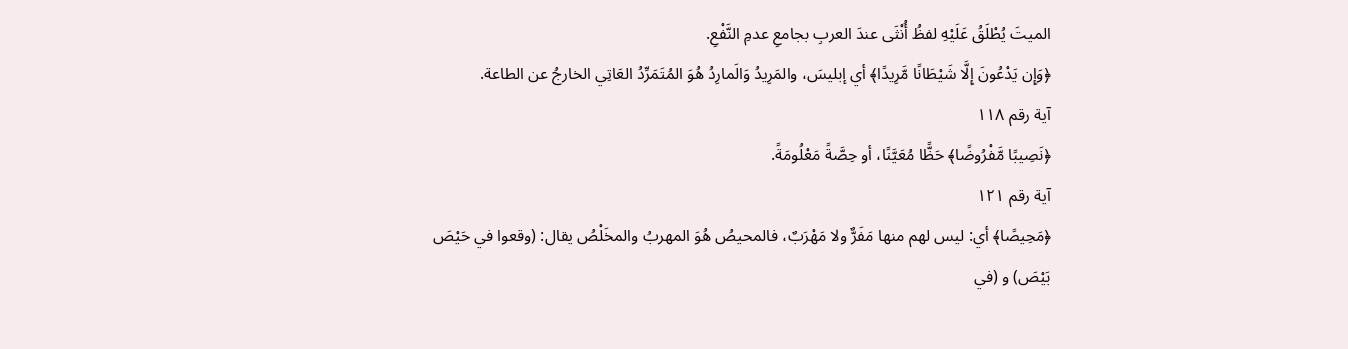الميتَ يُطْلَقُ عَلَيْهِ لفظُ أُنْثَى عندَ العربِ بجامعِ عدمِ النَّفْعِ.
﴿وَإِن يَدْعُونَ إِلَّا شَيْطَانًا مَّرِيدًا﴾ أي إبليسَ، والمَرِيدُ وَالَمارِدُ هُوَ المُتَمَرِّدُ العَاتِي الخارجُ عن الطاعة.
آية رقم ١١٨
﴿نَصِيبًا مَّفْرُوضًا﴾ حَظًّا مُعَيَّنًا، أو حِصَّةً مَعْلُومَةً.
آية رقم ١٢١
﴿مَحِيصًا﴾ أي: ليس لهم منها مَفَرٌّ ولا مَهْرَبٌ، فالمحيصُ هُوَ المهربُ والمخَلْصُ يقال: (وقعوا في حَيْصَ بَيْصَ) و (في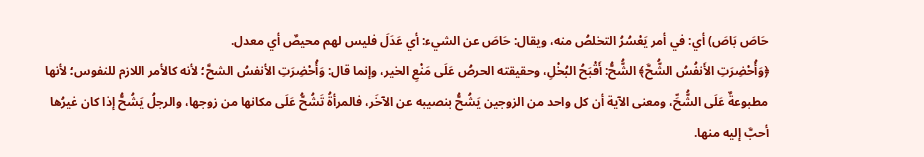حَاصَ بَاصَ) أي: في أمر يَعْسُرُ التخلصُ منه، ويقال: حَاصَ عن الشيء: أي عَدَلَ فليس لهم محيصٌ أي معدل.
﴿وَأُحْضِرَتِ الأَنفُسُ الشُّحَّ﴾ الشُّحُّ: أَقْبَحُ البُخْلِ، وحقيقته الحرصُ عَلَى مَنْعِ الخير، وإنما قال: وَأُحْضِرَتِ الأنفسُ الشحَّ؛ لأنه كالأمر اللازم للنفوس؛ لأنها مطبوعةٌ عَلَى الشُّحِّ، ومعنى الآية أن كل واحد من الزوجين يَشُحُّ بنصيبه عن الآخَر، فالمرأةُ تَشُحُّ عَلَى مكانها من زوجها، والرجلُ يَشُحُّ إذا كان غيرُها أحبَّ إليه منها.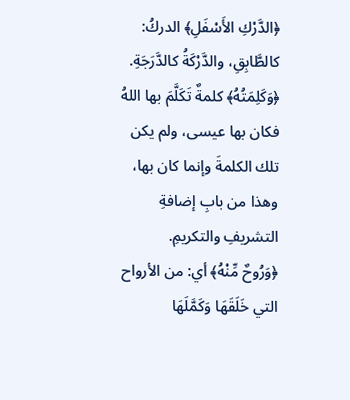﴿الدَّرْكِ الأَسْفَلِ﴾ الدركُ: كالطَّابِقِ، والدَّرْكَةُ كالدَّرَجَةِ.
﴿وَكَلِمَتُهُ﴾ كلمةٌ تَكَلَّمَ بها اللهُ فكان بها عيسى، ولم يكن تلك الكلمةَ وإنما كان بها، وهذا من بابِ إضافةِ التشريفِ والتكريمِ.
﴿وَرُوحٌ مِّنْهُ﴾ أي: من الأرواح التي خَلَقَهَا وَكَمَّلَهَا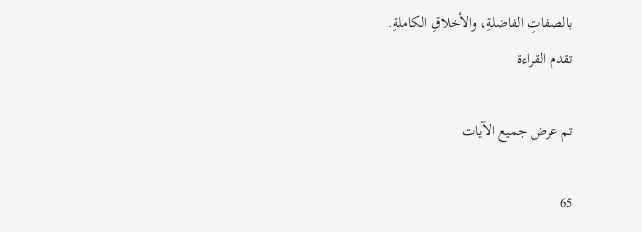بالصفاتِ الفاضلةِ، والأخلاقِ الكاملةِ.
تقدم القراءة

تم عرض جميع الآيات

65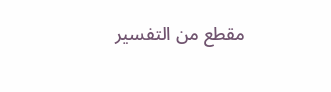مقطع من التفسير